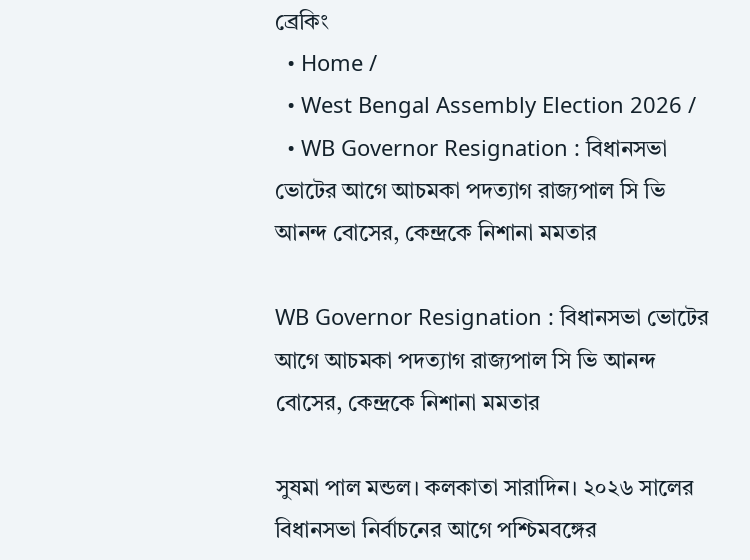ব্রেকিং
  • Home /
  • West Bengal Assembly Election 2026 /
  • WB Governor Resignation : বিধানসভা ভোটের আগে আচমকা পদত্যাগ রাজ্যপাল সি ভি আনন্দ বোসের, কেন্দ্রকে নিশানা মমতার

WB Governor Resignation : বিধানসভা ভোটের আগে আচমকা পদত্যাগ রাজ্যপাল সি ভি আনন্দ বোসের, কেন্দ্রকে নিশানা মমতার

সুষমা পাল মন্ডল। কলকাতা সারাদিন। ২০২৬ সালের বিধানসভা নির্বাচনের আগে পশ্চিমবঙ্গের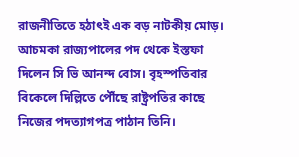রাজনীতিতে হঠাৎই এক বড় নাটকীয় মোড়। আচমকা রাজ্যপালের পদ থেকে ইস্তফা দিলেন সি ভি আনন্দ বোস। বৃহস্পতিবার বিকেলে দিল্লিতে পৌঁছে রাষ্ট্রপতির কাছে নিজের পদত্যাগপত্র পাঠান তিনি।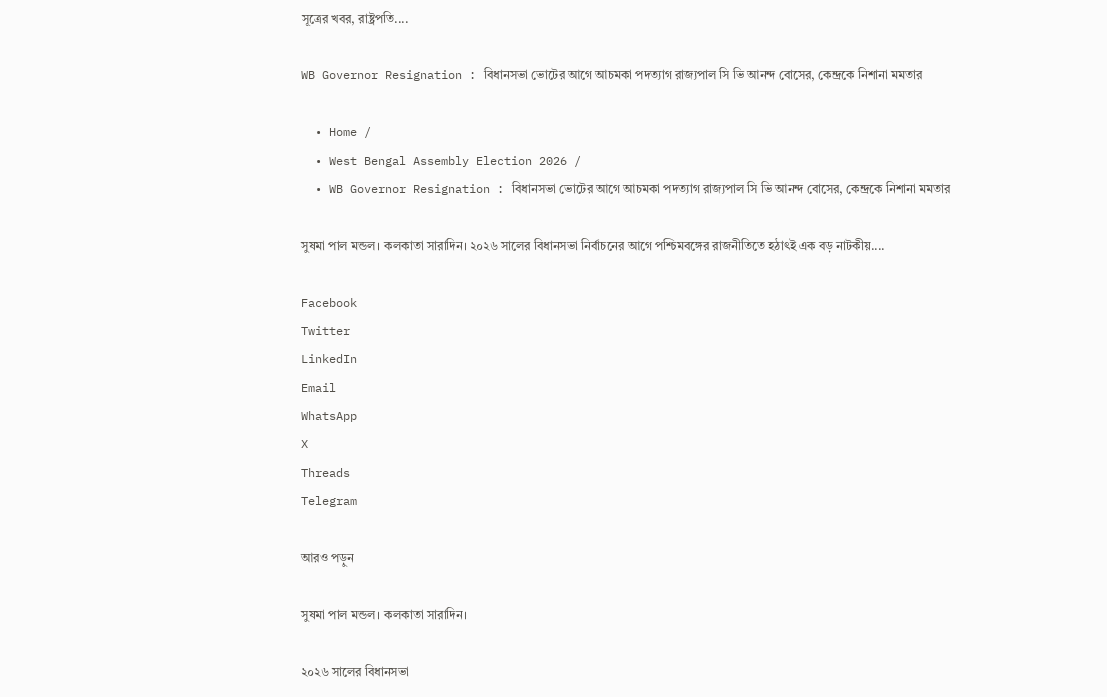সূত্রের খবর, রাষ্ট্রপতি....

WB Governor Resignation : বিধানসভা ভোটের আগে আচমকা পদত্যাগ রাজ্যপাল সি ভি আনন্দ বোসের, কেন্দ্রকে নিশানা মমতার

  • Home /
  • West Bengal Assembly Election 2026 /
  • WB Governor Resignation : বিধানসভা ভোটের আগে আচমকা পদত্যাগ রাজ্যপাল সি ভি আনন্দ বোসের, কেন্দ্রকে নিশানা মমতার

সুষমা পাল মন্ডল। কলকাতা সারাদিন। ২০২৬ সালের বিধানসভা নির্বাচনের আগে পশ্চিমবঙ্গের রাজনীতিতে হঠাৎই এক বড় নাটকীয়....

Facebook
Twitter
LinkedIn
Email
WhatsApp
X
Threads
Telegram

আরও পড়ুন

সুষমা পাল মন্ডল। কলকাতা সারাদিন।

২০২৬ সালের বিধানসভা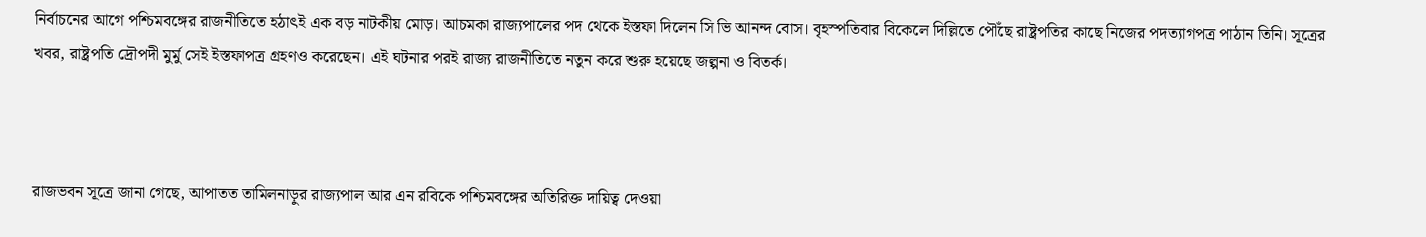নির্বাচনের আগে পশ্চিমবঙ্গের রাজনীতিতে হঠাৎই এক বড় নাটকীয় মোড়। আচমকা রাজ্যপালের পদ থেকে ইস্তফা দিলেন সি ভি আনন্দ বোস। বৃহস্পতিবার বিকেলে দিল্লিতে পৌঁছে রাষ্ট্রপতির কাছে নিজের পদত্যাগপত্র পাঠান তিনি। সূত্রের খবর, রাষ্ট্রপতি দ্রৌপদী মুর্মু সেই ইস্তফাপত্র গ্রহণও করেছেন। এই ঘটনার পরই রাজ্য রাজনীতিতে নতুন করে শুরু হয়েছে জল্পনা ও বিতর্ক।



রাজভবন সূত্রে জানা গেছে, আপাতত তামিলনাড়ুর রাজ্যপাল আর এন রবিকে পশ্চিমবঙ্গের অতিরিক্ত দায়িত্ব দেওয়া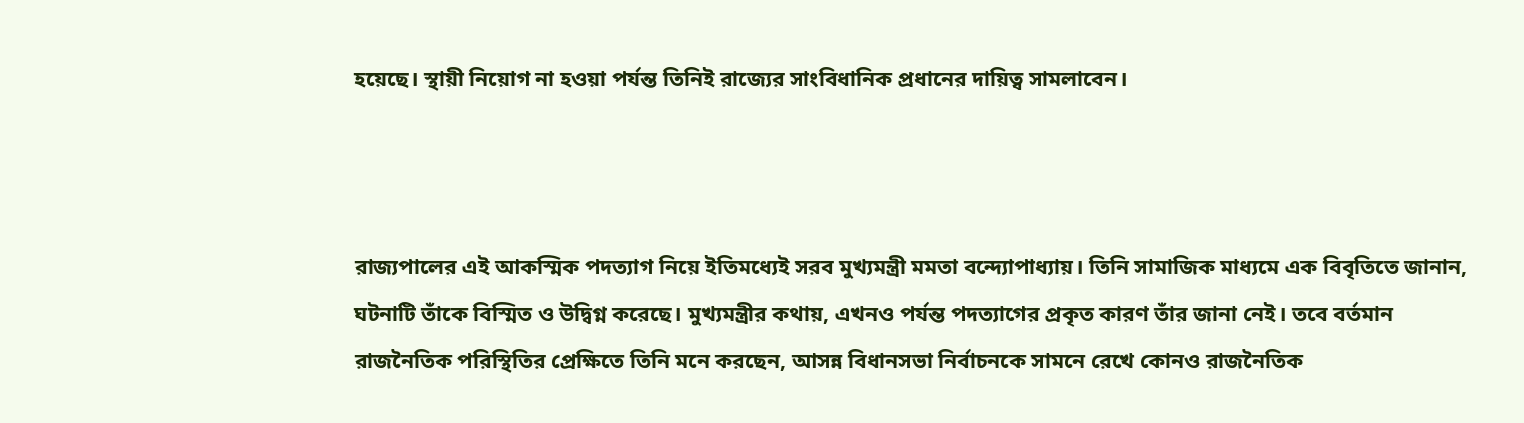হয়েছে। স্থায়ী নিয়োগ না হওয়া পর্যন্ত তিনিই রাজ্যের সাংবিধানিক প্রধানের দায়িত্ব সামলাবেন।



রাজ্যপালের এই আকস্মিক পদত্যাগ নিয়ে ইতিমধ্যেই সরব মুখ্যমন্ত্রী মমতা বন্দ্যোপাধ্যায়। তিনি সামাজিক মাধ্যমে এক বিবৃতিতে জানান, ঘটনাটি তাঁকে বিস্মিত ও উদ্বিগ্ন করেছে। মুখ্যমন্ত্রীর কথায়, এখনও পর্যন্ত পদত্যাগের প্রকৃত কারণ তাঁর জানা নেই। তবে বর্তমান রাজনৈতিক পরিস্থিতির প্রেক্ষিতে তিনি মনে করছেন, আসন্ন বিধানসভা নির্বাচনকে সামনে রেখে কোনও রাজনৈতিক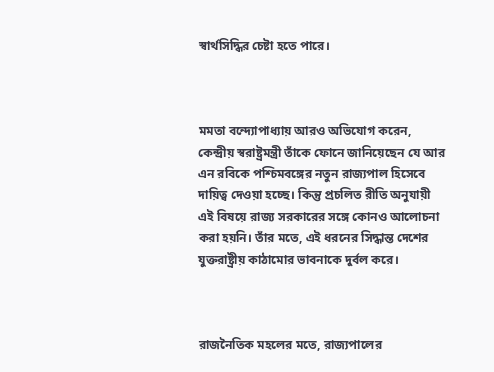স্বার্থসিদ্ধির চেষ্টা হতে পারে।



মমতা বন্দ্যোপাধ্যায় আরও অভিযোগ করেন, কেন্দ্রীয় স্বরাষ্ট্রমন্ত্রী তাঁকে ফোনে জানিয়েছেন যে আর এন রবিকে পশ্চিমবঙ্গের নতুন রাজ্যপাল হিসেবে দায়িত্ব দেওয়া হচ্ছে। কিন্তু প্রচলিত রীতি অনুযায়ী এই বিষয়ে রাজ্য সরকারের সঙ্গে কোনও আলোচনা করা হয়নি। তাঁর মতে, এই ধরনের সিদ্ধান্ত দেশের যুক্তরাষ্ট্রীয় কাঠামোর ভাবনাকে দুর্বল করে।



রাজনৈতিক মহলের মতে, রাজ্যপালের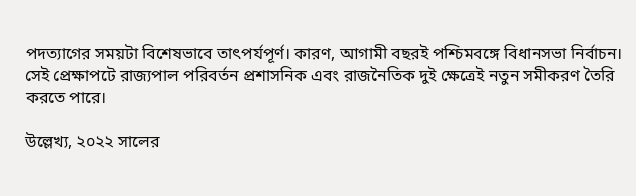পদত্যাগের সময়টা বিশেষভাবে তাৎপর্যপূর্ণ। কারণ, আগামী বছরই পশ্চিমবঙ্গে বিধানসভা নির্বাচন। সেই প্রেক্ষাপটে রাজ্যপাল পরিবর্তন প্রশাসনিক এবং রাজনৈতিক দুই ক্ষেত্রেই নতুন সমীকরণ তৈরি করতে পারে।

উল্লেখ্য, ২০২২ সালের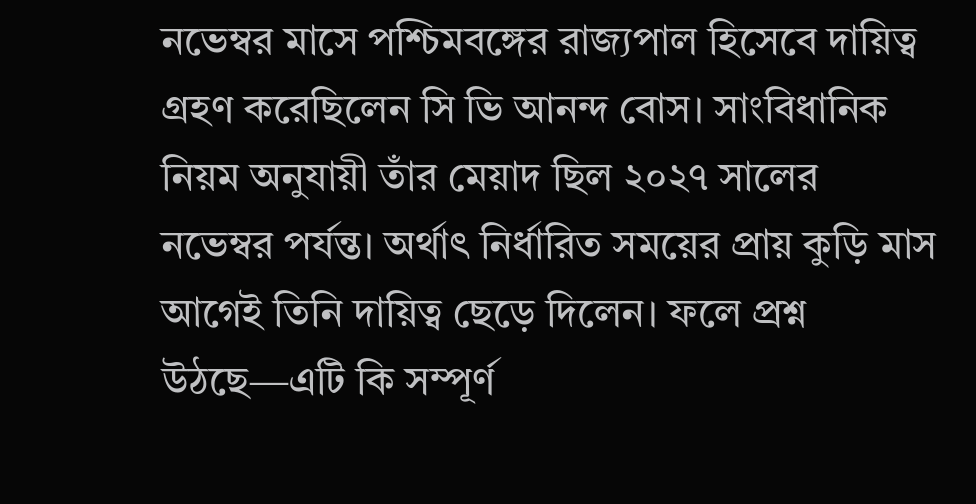নভেম্বর মাসে পশ্চিমবঙ্গের রাজ্যপাল হিসেবে দায়িত্ব গ্রহণ করেছিলেন সি ভি আনন্দ বোস। সাংবিধানিক নিয়ম অনুযায়ী তাঁর মেয়াদ ছিল ২০২৭ সালের নভেম্বর পর্যন্ত। অর্থাৎ নির্ধারিত সময়ের প্রায় কুড়ি মাস আগেই তিনি দায়িত্ব ছেড়ে দিলেন। ফলে প্রশ্ন উঠছে—এটি কি সম্পূর্ণ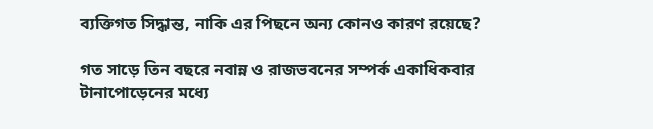ব্যক্তিগত সিদ্ধান্ত, নাকি এর পিছনে অন্য কোনও কারণ রয়েছে?

গত সাড়ে তিন বছরে নবান্ন ও রাজভবনের সম্পর্ক একাধিকবার টানাপোড়েনের মধ্যে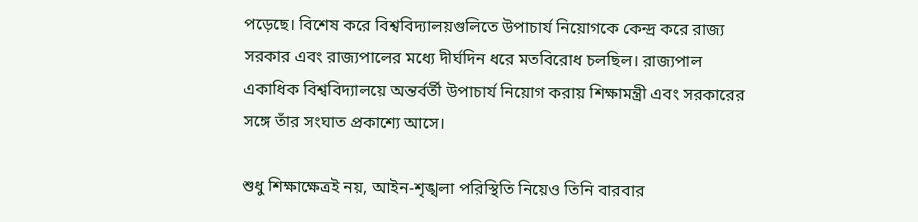পড়েছে। বিশেষ করে বিশ্ববিদ্যালয়গুলিতে উপাচার্য নিয়োগকে কেন্দ্র করে রাজ্য সরকার এবং রাজ্যপালের মধ্যে দীর্ঘদিন ধরে মতবিরোধ চলছিল। রাজ্যপাল একাধিক বিশ্ববিদ্যালয়ে অন্তর্বর্তী উপাচার্য নিয়োগ করায় শিক্ষামন্ত্রী এবং সরকারের সঙ্গে তাঁর সংঘাত প্রকাশ্যে আসে।

শুধু শিক্ষাক্ষেত্রই নয়, আইন-শৃঙ্খলা পরিস্থিতি নিয়েও তিনি বারবার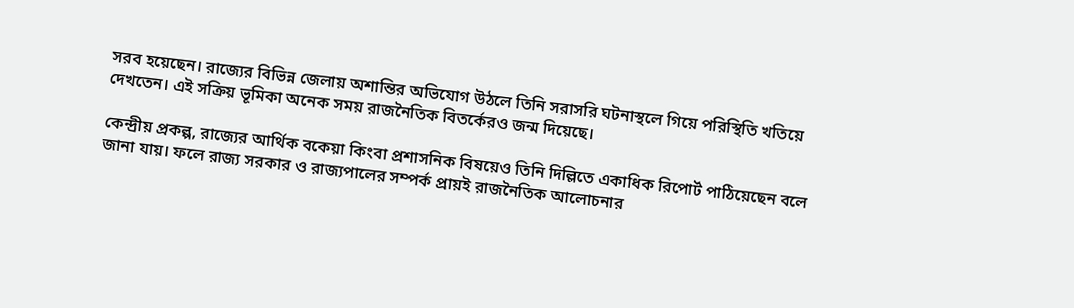সরব হয়েছেন। রাজ্যের বিভিন্ন জেলায় অশান্তির অভিযোগ উঠলে তিনি সরাসরি ঘটনাস্থলে গিয়ে পরিস্থিতি খতিয়ে দেখতেন। এই সক্রিয় ভূমিকা অনেক সময় রাজনৈতিক বিতর্কেরও জন্ম দিয়েছে।

কেন্দ্রীয় প্রকল্প, রাজ্যের আর্থিক বকেয়া কিংবা প্রশাসনিক বিষয়েও তিনি দিল্লিতে একাধিক রিপোর্ট পাঠিয়েছেন বলে জানা যায়। ফলে রাজ্য সরকার ও রাজ্যপালের সম্পর্ক প্রায়ই রাজনৈতিক আলোচনার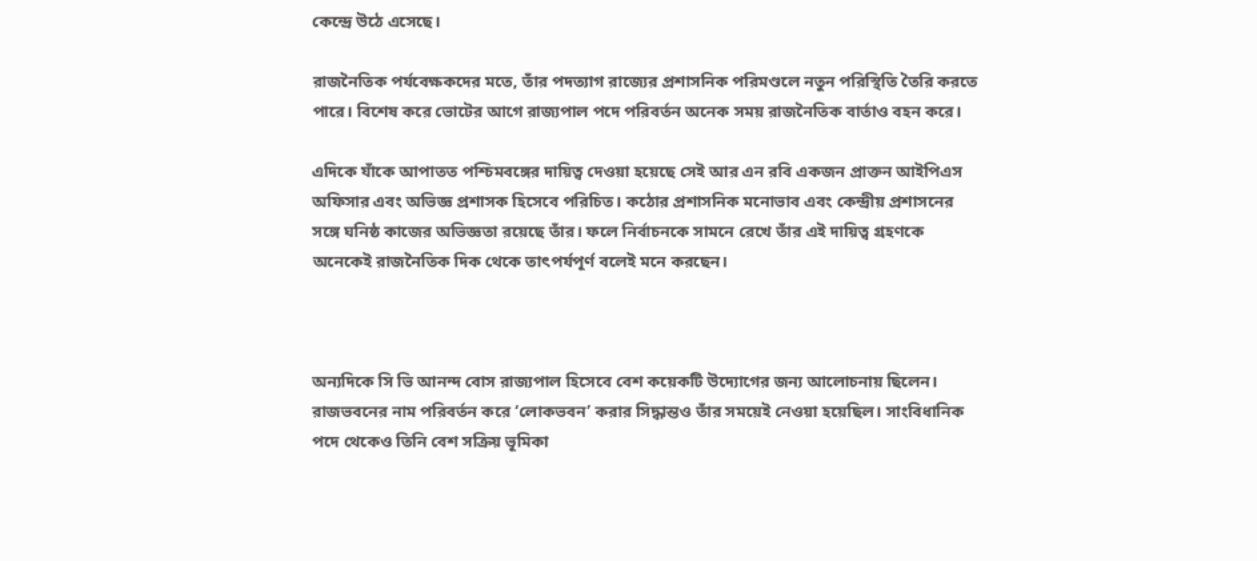কেন্দ্রে উঠে এসেছে।

রাজনৈতিক পর্যবেক্ষকদের মতে, তাঁর পদত্যাগ রাজ্যের প্রশাসনিক পরিমণ্ডলে নতুন পরিস্থিতি তৈরি করতে পারে। বিশেষ করে ভোটের আগে রাজ্যপাল পদে পরিবর্তন অনেক সময় রাজনৈতিক বার্তাও বহন করে।

এদিকে যাঁকে আপাতত পশ্চিমবঙ্গের দায়িত্ব দেওয়া হয়েছে সেই আর এন রবি একজন প্রাক্তন আইপিএস অফিসার এবং অভিজ্ঞ প্রশাসক হিসেবে পরিচিত। কঠোর প্রশাসনিক মনোভাব এবং কেন্দ্রীয় প্রশাসনের সঙ্গে ঘনিষ্ঠ কাজের অভিজ্ঞতা রয়েছে তাঁর। ফলে নির্বাচনকে সামনে রেখে তাঁর এই দায়িত্ব গ্রহণকে অনেকেই রাজনৈতিক দিক থেকে তাৎপর্যপূর্ণ বলেই মনে করছেন।



অন্যদিকে সি ভি আনন্দ বোস রাজ্যপাল হিসেবে বেশ কয়েকটি উদ্যোগের জন্য আলোচনায় ছিলেন। রাজভবনের নাম পরিবর্তন করে ‘লোকভবন’ করার সিদ্ধান্তও তাঁর সময়েই নেওয়া হয়েছিল। সাংবিধানিক পদে থেকেও তিনি বেশ সক্রিয় ভূমিকা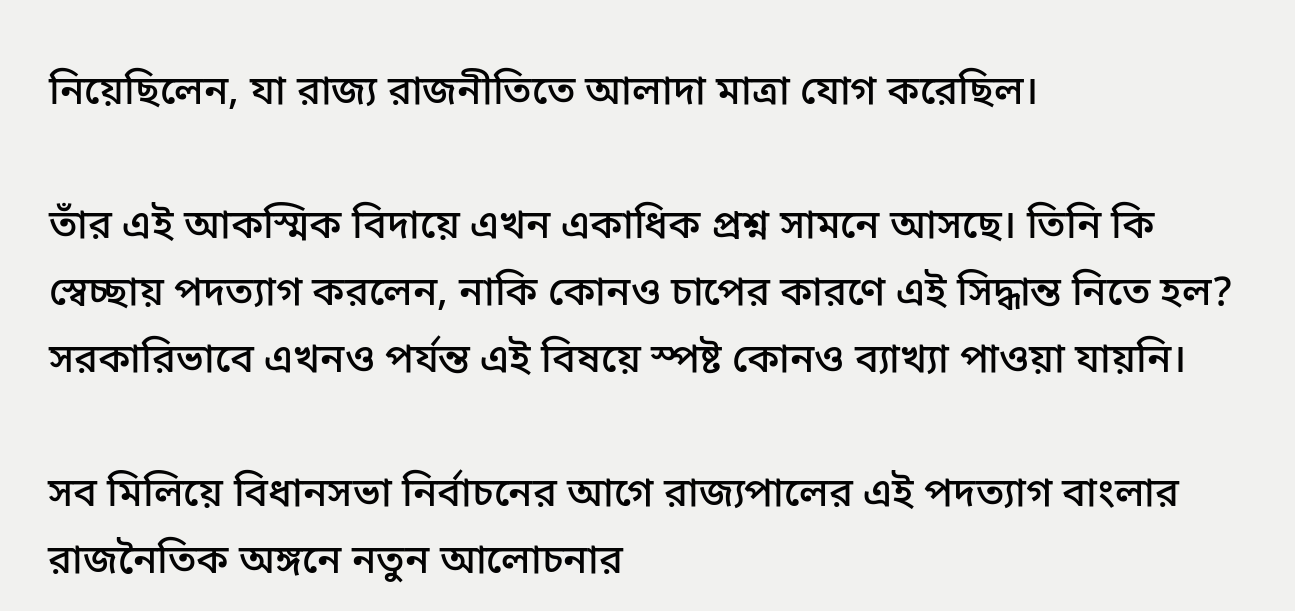নিয়েছিলেন, যা রাজ্য রাজনীতিতে আলাদা মাত্রা যোগ করেছিল।

তাঁর এই আকস্মিক বিদায়ে এখন একাধিক প্রশ্ন সামনে আসছে। তিনি কি স্বেচ্ছায় পদত্যাগ করলেন, নাকি কোনও চাপের কারণে এই সিদ্ধান্ত নিতে হল? সরকারিভাবে এখনও পর্যন্ত এই বিষয়ে স্পষ্ট কোনও ব্যাখ্যা পাওয়া যায়নি।

সব মিলিয়ে বিধানসভা নির্বাচনের আগে রাজ্যপালের এই পদত্যাগ বাংলার রাজনৈতিক অঙ্গনে নতুন আলোচনার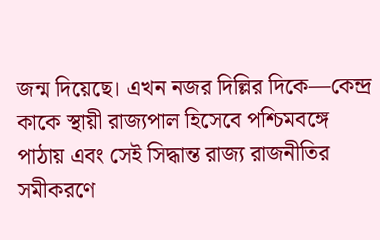জন্ম দিয়েছে। এখন নজর দিল্লির দিকে—কেন্দ্র কাকে স্থায়ী রাজ্যপাল হিসেবে পশ্চিমবঙ্গে পাঠায় এবং সেই সিদ্ধান্ত রাজ্য রাজনীতির সমীকরণে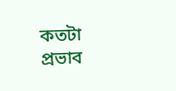কতটা প্রভাব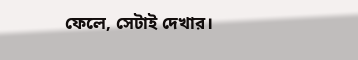ফেলে, সেটাই দেখার।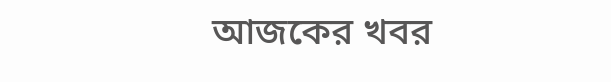আজকের খবর